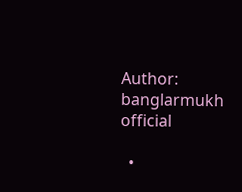Author: banglarmukh official

  •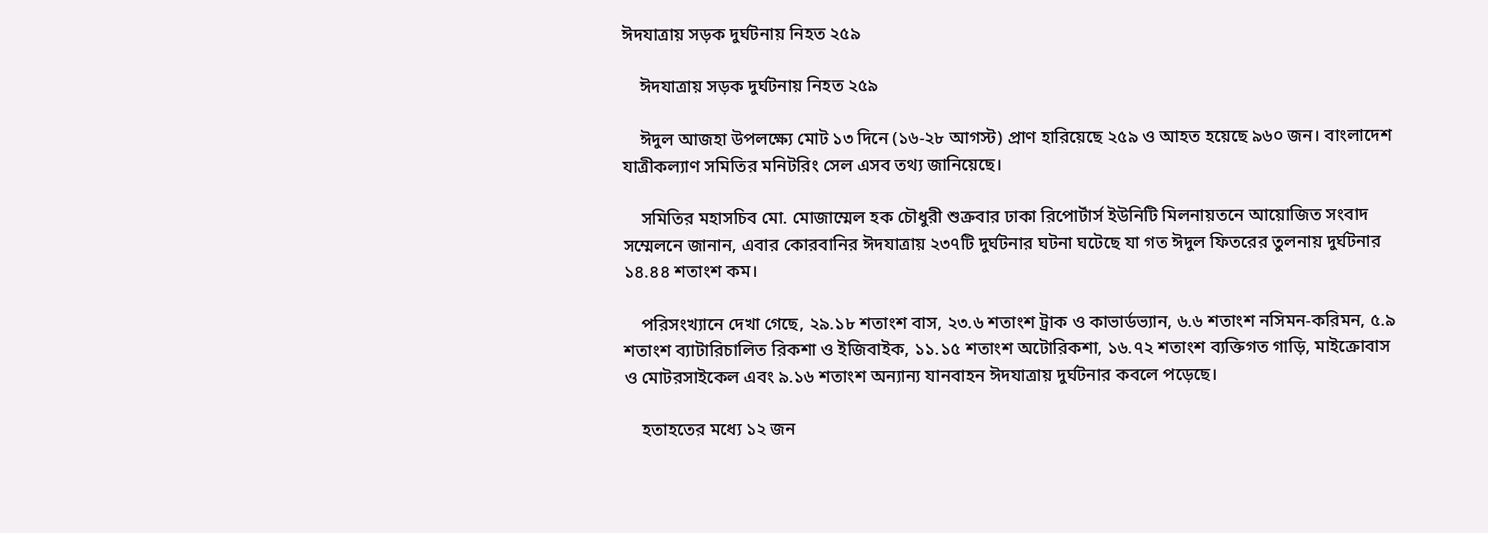ঈদযাত্রায় সড়ক দুর্ঘটনায় নিহত ২৫৯

    ঈদযাত্রায় সড়ক দুর্ঘটনায় নিহত ২৫৯

    ঈদুল আজহা উপলক্ষ্যে মোট ১৩ দিনে (১৬-২৮ আগস্ট) প্রাণ হারিয়েছে ২৫৯ ও আহত হয়েছে ৯৬০ জন। বাংলাদেশ যাত্রীকল্যাণ সমিতির মনিটরিং সেল এসব তথ্য জানিয়েছে।

    সমিতির মহাসচিব মো. মোজাম্মেল হক চৌধুরী শুক্রবার ঢাকা রিপোর্টার্স ইউনিটি মিলনায়তনে আয়োজিত সংবাদ সম্মেলনে জানান, এবার কোরবানির ঈদযাত্রায় ২৩৭টি দুর্ঘটনার ঘটনা ঘটেছে যা গত ঈদুল ফিতরের তুলনায় দুর্ঘটনার ১৪.৪৪ শতাংশ কম।

    পরিসংখ্যানে দেখা গেছে, ২৯.১৮ শতাংশ বাস, ২৩.৬ শতাংশ ট্রাক ও কাভার্ডভ্যান, ৬.৬ শতাংশ নসিমন-করিমন, ৫.৯ শতাংশ ব্যাটারিচালিত রিকশা ও ইজিবাইক, ১১.১৫ শতাংশ অটোরিকশা, ১৬.৭২ শতাংশ ব্যক্তিগত গাড়ি, মাইক্রোবাস ও মোটরসাইকেল এবং ৯.১৬ শতাংশ অন্যান্য যানবাহন ঈদযাত্রায় দুর্ঘটনার কবলে পড়েছে।

    হতাহতের মধ্যে ১২ জন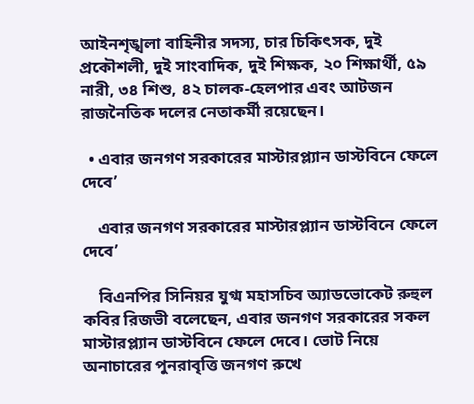আইনশৃঙ্খলা বাহিনীর সদস্য, চার চিকিৎসক, দুই প্রকৌশলী, দুই সাংবাদিক, দুই শিক্ষক, ২০ শিক্ষার্থী, ৫৯ নারী, ৩৪ শিশু, ৪২ চালক-হেলপার এবং আটজন রাজনৈতিক দলের নেতাকর্মী রয়েছেন।

  • এবার জনগণ সরকারের মাস্টারপ্ল্যান ডাস্টবিনে ফেলে দেবে’

    এবার জনগণ সরকারের মাস্টারপ্ল্যান ডাস্টবিনে ফেলে দেবে’

    বিএনপির সিনিয়র যুগ্ম মহাসচিব অ্যাডভোকেট রুহুল কবির রিজভী বলেছেন, এবার জনগণ সরকারের সকল মাস্টারপ্ল্যান ডাস্টবিনে ফেলে দেবে। ভোট নিয়ে অনাচারের পুনরাবৃত্তি জনগণ রুখে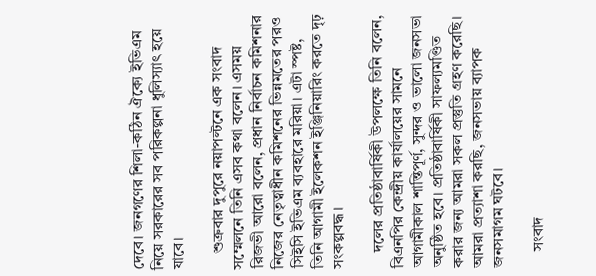দেবে। জনগণের শিলা-কঠিন ঐক্যে ইভিএম নিয়ে সরকারের সব পরিকল্পনা ধুলিস্যাৎ হয়ে যাবে।

    শুক্রবার দুপুরে নয়াপল্টনে এক সংবাদ সম্মেলনে তিনি এসব কথা বলেন। এসময় রিজভী আরো বলেন, প্রধান নির্বাচন কমিশনার নিজের নেতৃত্বাধীন কমিশনের ভিন্নমতের পরও সিইসি ইভিএম ব্যবহারে মরিয়া। এটা স্পষ্ট, তিনি আগামী ইলেকশন ইঞ্জিনিয়ারিং করতে দৃঢ় সংকল্পবদ্ধ।

    দলের প্রতিষ্ঠাবার্ষিকী উপলক্ষে তিনি বলেন, বিএনপির কেন্দ্রীয় কার্যালয়ের সামনে আগামীকাল শান্তিপূর্ণ, সুন্দর ও ভালো জনসভা অনুষ্ঠিত হবে। প্রতিষ্ঠাবার্ষিকী সাফল্যমণ্ডিত করার জন্য আমরা সকল প্রস্তুতি গ্রহণ করেছি। আমরা প্রত্যাশা করছি, জনসভায় ব্যাপক জনসমাগম ঘটবে।

    সংবাদ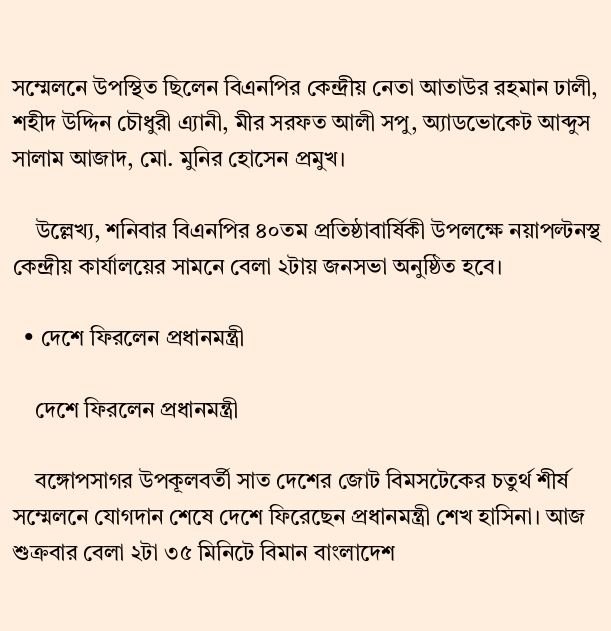সম্মেলনে উপস্থিত ছিলেন বিএনপির কেন্দ্রীয় নেতা আতাউর রহমান ঢালী, শহীদ উদ্দিন চৌধুরী এ্যানী, মীর সরফত আলী সপু, অ্যাডভোকেট আব্দুস সালাম আজাদ, মো. মুনির হোসেন প্রমুখ।

    উল্লেখ্য, শনিবার বিএনপির ৪০তম প্রতিষ্ঠাবার্ষিকী উপলক্ষে নয়াপল্টনস্থ কেন্দ্রীয় কার্যালয়ের সামনে বেলা ২টায় জনসভা অনুষ্ঠিত হবে।

  • দেশে ফিরলেন প্রধানমন্ত্রী

    দেশে ফিরলেন প্রধানমন্ত্রী

    বঙ্গোপসাগর উপকূলবর্তী সাত দেশের জোট বিমসটেকের চতুর্থ শীর্ষ সম্মেলনে যোগদান শেষে দেশে ফিরেছেন প্রধানমন্ত্রী শেখ হাসিনা। আজ শুক্রবার বেলা ২টা ৩৫ মিনিটে বিমান বাংলাদেশ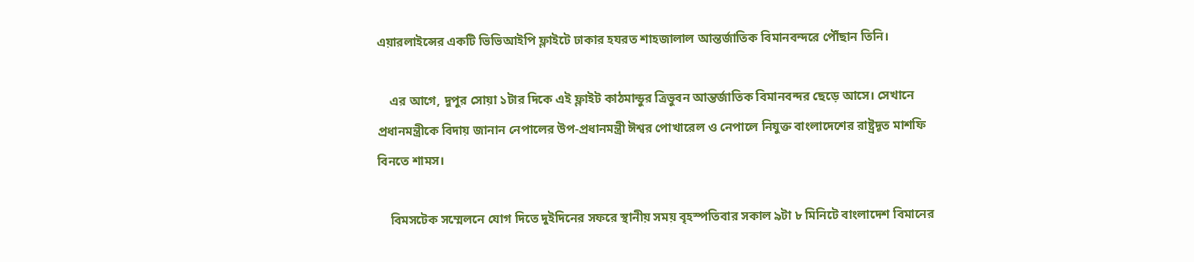এয়ারলাইন্সের একটি ভিভিআইপি ফ্লাইটে ঢাকার হযরত শাহজালাল আন্তর্জাতিক বিমানবন্দরে পৌঁছান তিনি।

    এর আগে, দুপুর সোয়া ১টার দিকে এই ফ্লাইট কাঠমান্ডুর ত্রিভুবন আন্তর্জাতিক বিমানবন্দর ছেড়ে আসে। সেখানে প্রধানমন্ত্রীকে বিদায় জানান নেপালের উপ-প্রধানমন্ত্রী ঈশ্বর পোখারেল ও নেপালে নিযুক্ত বাংলাদেশের রাষ্ট্রদূত মাশফি বিনতে শামস।

    বিমসটেক সম্মেলনে যোগ দিতে দুইদিনের সফরে স্থানীয় সময় বৃহস্পতিবার সকাল ৯টা ৮ মিনিটে বাংলাদেশ বিমানের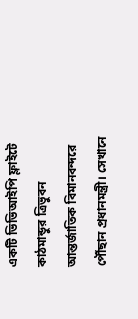একটি ভিভিআইপি ফ্লাইটে কাঠমান্ডুর ত্রিভুবন আন্তর্জাতিক বিমানবন্দরে পৌঁছান প্রধানমন্ত্রী। সেখানে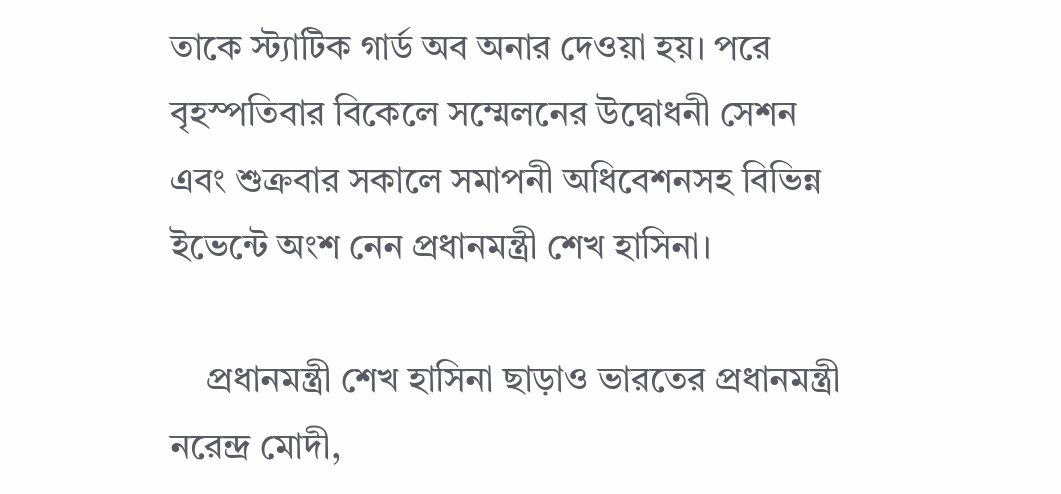তাকে স্ট্যাটিক গার্ড অব অনার দেওয়া হয়। পরে বৃহস্পতিবার বিকেলে সম্মেলনের উদ্বোধনী সেশন এবং শুক্রবার সকালে সমাপনী অধিবেশনসহ বিভিন্ন ইভেন্টে অংশ নেন প্রধানমন্ত্রী শেখ হাসিনা।

    প্রধানমন্ত্রী শেখ হাসিনা ছাড়াও ভারতের প্রধানমন্ত্রী নরেন্দ্র মোদী,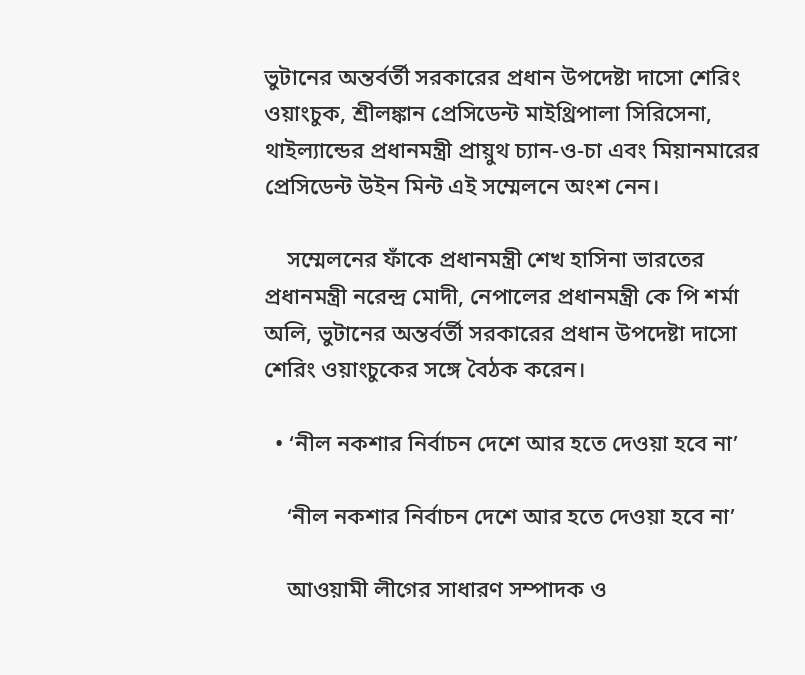ভুটানের অন্তর্বর্তী সরকারের প্রধান উপদেষ্টা দাসো শেরিং ওয়াংচুক, শ্রীলঙ্কান প্রেসিডেন্ট মাইথ্রিপালা সিরিসেনা, থাইল্যান্ডের প্রধানমন্ত্রী প্রায়ুথ চ্যান-ও-চা এবং মিয়ানমারের প্রেসিডেন্ট উইন মিন্ট এই সম্মেলনে অংশ নেন।

    সম্মেলনের ফাঁকে প্রধানমন্ত্রী শেখ হাসিনা ভারতের প্রধানমন্ত্রী নরেন্দ্র মোদী, নেপালের প্রধানমন্ত্রী কে পি শর্মা অলি, ভুটানের অন্তর্বর্তী সরকারের প্রধান উপদেষ্টা দাসো শেরিং ওয়াংচুকের সঙ্গে বৈঠক করেন।

  • ‘নীল নকশার নির্বাচন দেশে আর হতে দেওয়া হবে না’

    ‘নীল নকশার নির্বাচন দেশে আর হতে দেওয়া হবে না’

    আওয়ামী লীগের সাধারণ সম্পাদক ও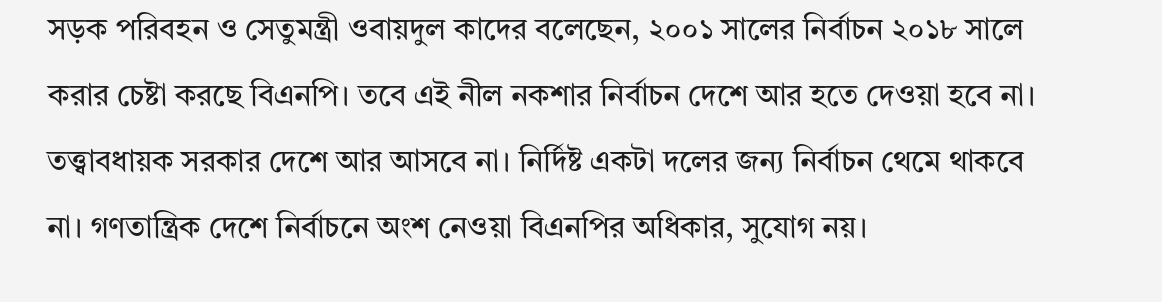সড়ক পরিবহন ও সেতুমন্ত্রী ওবায়দুল কাদের বলেছেন, ২০০১ সালের নির্বাচন ২০১৮ সালে করার চেষ্টা করছে বিএনপি। তবে এই নীল নকশার নির্বাচন দেশে আর হতে দেওয়া হবে না। তত্ত্বাবধায়ক সরকার দেশে আর আসবে না। নির্দিষ্ট একটা দলের জন্য নির্বাচন থেমে থাকবে না। গণতান্ত্রিক দেশে নির্বাচনে অংশ নেওয়া বিএনপির অধিকার, সুযোগ নয়।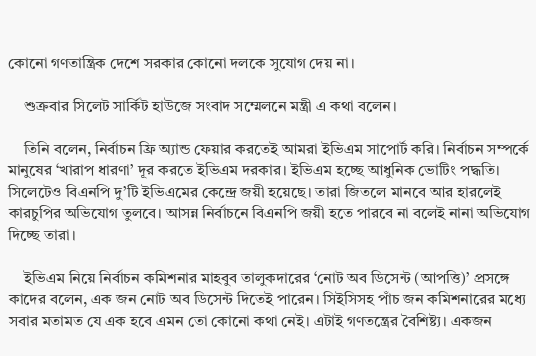কোনো গণতান্ত্রিক দেশে সরকার কোনো দলকে সুযোগ দেয় না।

    শুক্রবার সিলেট সার্কিট হাউজে সংবাদ সম্মেলনে মন্ত্রী এ কথা বলেন।

    তিনি বলেন, নির্বাচন ফ্রি অ্যান্ড ফেয়ার করতেই আমরা ইভিএম সাপোর্ট করি। নির্বাচন সম্পর্কে মানুষের ‘খারাপ ধারণা’ দূর করতে ইভিএম দরকার। ইভিএম হচ্ছে আধুনিক ভোটিং পদ্ধতি। সিলেটেও বিএনপি দু’টি ইভিএমের কেন্দ্রে জয়ী হয়েছে। তারা জিতলে মানবে আর হারলেই কারচুপির অভিযোগ তুলবে। আসন্ন নির্বাচনে বিএনপি জয়ী হতে পারবে না বলেই নানা অভিযোগ দিচ্ছে তারা।

    ইভিএম নিয়ে নির্বাচন কমিশনার মাহবুব তালুকদারের ‘নোট অব ডিসেন্ট (আপত্তি)’ প্রসঙ্গে কাদের বলেন, এক জন নোট অব ডিসেন্ট দিতেই পারেন। সিইসিসহ পাঁচ জন কমিশনারের মধ্যে সবার মতামত যে এক হবে এমন তো কোনো কথা নেই। এটাই গণতন্ত্রের বৈশিষ্ট্য। একজন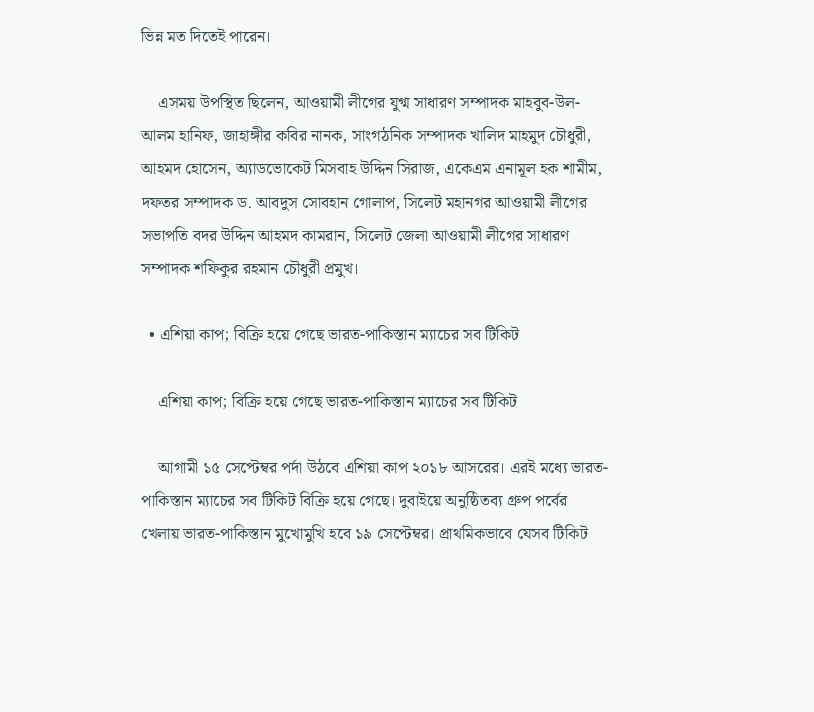ভিন্ন মত দিতেই পারেন।

    এসময় উপস্থিত ছিলেন, আওয়ামী লীগের যুগ্ম সাধারণ সম্পাদক মাহবুব-উল-আলম হানিফ, জাহাঙ্গীর কবির নানক, সাংগঠনিক সম্পাদক খালিদ মাহমুদ চৌধুরী, আহমদ হোসেন, অ্যাডভোকেট মিসবাহ উদ্দিন সিরাজ, একেএম এনামূল হক শামীম, দফতর সম্পাদক ড. আবদুস সোবহান গোলাপ, সিলেট মহানগর আওয়ামী লীগের সভাপতি বদর উদ্দিন আহমদ কামরান, সিলেট জেলা আওয়ামী লীগের সাধারণ সম্পাদক শফিকুর রহমান চৌধুরী প্রমুখ।

  • এশিয়া কাপ; বিক্রি হয়ে গেছে ভারত-পাকিস্তান ম্যাচের সব টিকিট

    এশিয়া কাপ; বিক্রি হয়ে গেছে ভারত-পাকিস্তান ম্যাচের সব টিকিট

    আগামী ১৫ সেপ্টেম্বর পর্দা উঠবে এশিয়া কাপ ২০১৮ আসরের। এরই মধ্যে ভারত-পাকিস্তান ম্যাচের সব টিকিট বিক্রি হয়ে গেছে। দুবাইয়ে অনুষ্ঠিতব্য গ্রুপ পর্বের খেলায় ভারত-পাকিস্তান মুখোমুখি হবে ১৯ সেপ্টেম্বর। প্রাথমিকভাবে যেসব টিকিট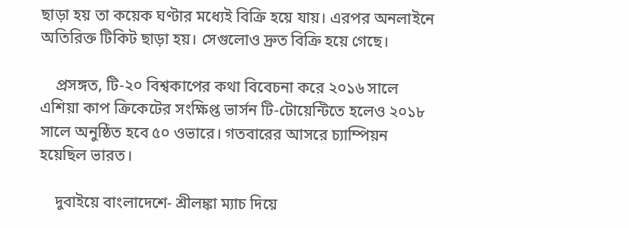ছাড়া হয় তা কয়েক ঘণ্টার মধ্যেই বিক্রি হয়ে যায়। এরপর অনলাইনে অতিরিক্ত টিকিট ছাড়া হয়। সেগুলোও দ্রুত বিক্রি হয়ে গেছে।

    প্রসঙ্গত, টি-২০ বিশ্বকাপের কথা বিবেচনা করে ২০১৬ সালে এশিয়া কাপ ক্রিকেটের সংক্ষিপ্ত ভার্সন টি-টোয়েন্টিতে হলেও ২০১৮ সালে অনুষ্ঠিত হবে ৫০ ওভারে। গতবারের আসরে চ্যাম্পিয়ন হয়েছিল ভারত।

    দুবাইয়ে বাংলাদেশে- শ্রীলঙ্কা ম্যাচ দিয়ে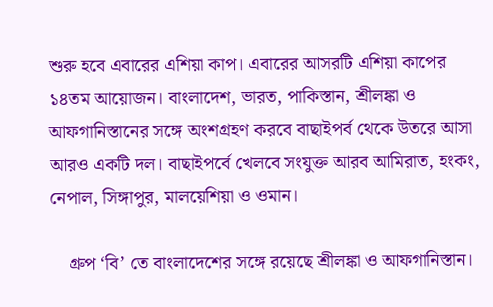শুরু হবে এবারের এশিয়া কাপ। এবারের আসরটি এশিয়া কাপের ১৪তম আয়োজন। বাংলাদেশ, ভারত, পাকিস্তান, শ্রীলঙ্কা ও আফগানিস্তানের সঙ্গে অংশগ্রহণ করবে বাছাইপর্ব থেকে উতরে আসা আরও একটি দল। বাছাইপর্বে খেলবে সংযুক্ত আরব আমিরাত, হংকং, নেপাল, সিঙ্গাপুর, মালয়েশিয়া ও ওমান।

    গ্রুপ ‘বি’ তে বাংলাদেশের সঙ্গে রয়েছে শ্রীলঙ্কা ও আফগানিস্তান।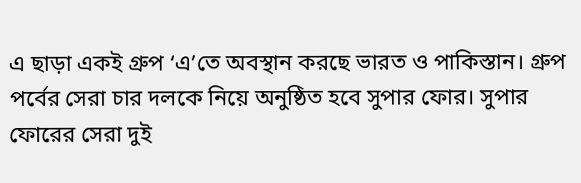এ ছাড়া একই গ্রুপ ‘এ’তে অবস্থান করছে ভারত ও পাকিস্তান। গ্রুপ পর্বের সেরা চার দলকে নিয়ে অনুষ্ঠিত হবে সুপার ফোর। সুপার ফোরের সেরা দুই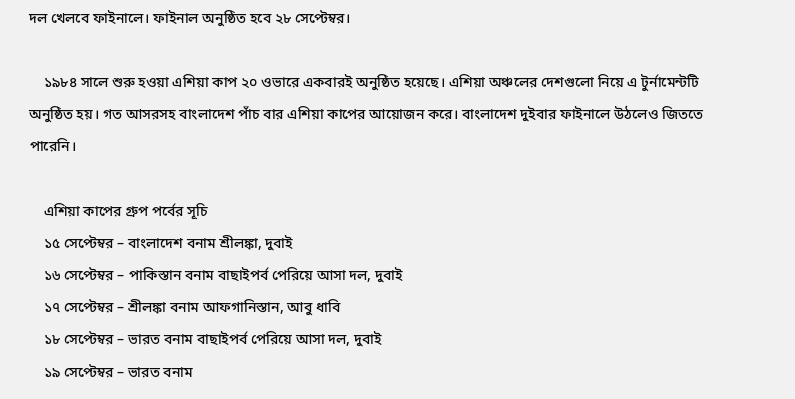দল খেলবে ফাইনালে। ফাইনাল অনুষ্ঠিত হবে ২৮ সেপ্টেম্বর।

    ১৯৮৪ সালে শুরু হওয়া এশিয়া কাপ ২০ ওভারে একবারই অনুষ্ঠিত হয়েছে। এশিয়া অঞ্চলের দেশগুলো নিয়ে এ টুর্নামেন্টটি অনুষ্ঠিত হয়। গত আসরসহ বাংলাদেশ পাঁচ বার এশিয়া কাপের আয়োজন করে। বাংলাদেশ দুইবার ফাইনালে উঠলেও জিততে পারেনি।

    এশিয়া কাপের গ্রুপ পর্বের সূচি
    ১৫ সেপ্টেম্বর – বাংলাদেশ বনাম শ্রীলঙ্কা, দুবাই
    ১৬ সেপ্টেম্বর – পাকিস্তান বনাম বাছাইপর্ব পেরিয়ে আসা দল, দুবাই
    ১৭ সেপ্টেম্বর – শ্রীলঙ্কা বনাম আফগানিস্তান, আবু ধাবি
    ১৮ সেপ্টেম্বর – ভারত বনাম বাছাইপর্ব পেরিয়ে আসা দল, দুবাই
    ১৯ সেপ্টেম্বর – ভারত বনাম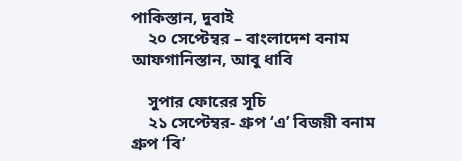পাকিস্তান, দুবাই
    ২০ সেপ্টেম্বর – বাংলাদেশ বনাম আফগানিস্তান, আবু ধাবি

    সুপার ফোরের সূচি
    ২১ সেপ্টেম্বর- গ্রুপ ‘এ’ বিজয়ী বনাম গ্রুপ ‘বি’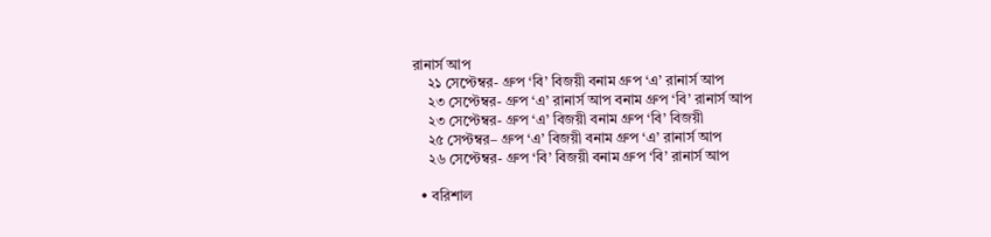রানার্স আপ
    ২১ সেপ্টেম্বর- গ্রুপ ‘বি’ বিজয়ী বনাম গ্রুপ ‘এ’ রানার্স আপ
    ২৩ সেপ্টেম্বর- গ্রুপ ‘এ’ রানার্স আপ বনাম গ্রুপ ‘বি’ রানার্স আপ
    ২৩ সেপ্টেম্বর- গ্রুপ ‘এ’ বিজয়ী বনাম গ্রুপ ‘বি’ বিজয়ী
    ২৫ সেপ্টম্বর– গ্রুপ ‘এ’ বিজয়ী বনাম গ্রুপ ‘এ’ রানার্স আপ
    ২৬ সেপ্টেম্বর- গ্রুপ ‘বি’ বিজয়ী বনাম গ্রুপ ‘বি’ রানার্স আপ

  • বরিশাল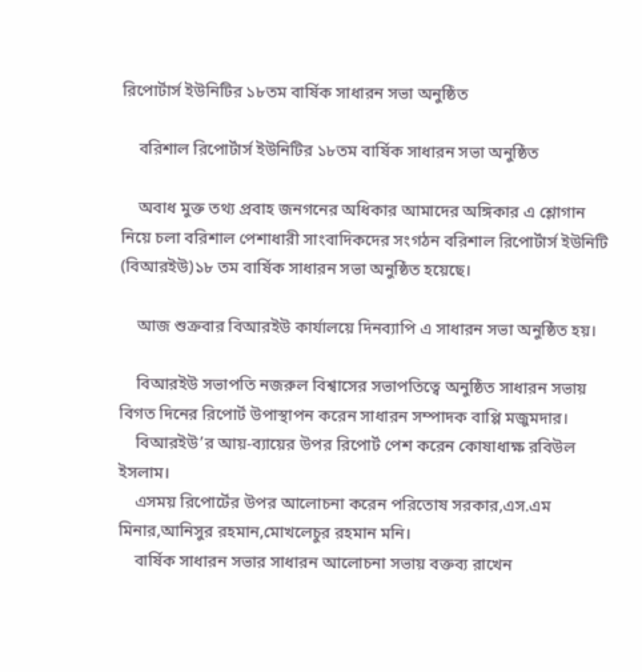রিপোর্টার্স ইউনিটির ১৮তম বার্ষিক সাধারন সভা অনুষ্ঠিত

    বরিশাল রিপোর্টার্স ইউনিটির ১৮তম বার্ষিক সাধারন সভা অনুষ্ঠিত

    অবাধ মুক্ত তথ্য প্রবাহ জনগনের অধিকার আমাদের অঙ্গিকার এ শ্লোগান নিয়ে চলা বরিশাল পেশাধারী সাংবাদিকদের সংগঠন বরিশাল রিপোর্টার্স ইউনিটি (বিআরইউ)১৮ তম বার্ষিক সাধারন সভা অনুষ্ঠিত হয়েছে।

    আজ শুক্রবার বিআরইউ কার্যালয়ে দিনব্যাপি এ সাধারন সভা অনুষ্ঠিত হয়।

    বিআরইউ সভাপতি নজরুল বিশ্বাসের সভাপতিত্বে অনুষ্ঠিত সাধারন সভায় বিগত দিনের রিপোর্ট উপাস্থাপন করেন সাধারন সম্পাদক বাপ্পি মজুমদার।
    বিআরইউ’র আয়-ব্যায়ের উপর রিপোর্ট পেশ করেন কোষাধাক্ষ রবিউল ইসলাম।
    এসময় রিপোর্টের উপর আলোচনা করেন পরিতোষ সরকার,এস.এম মিনার,আনিসুর রহমান,মোখলেচুর রহমান মনি।
    বার্ষিক সাধারন সভার সাধারন আলোচনা সভায় বক্তব্য রাখেন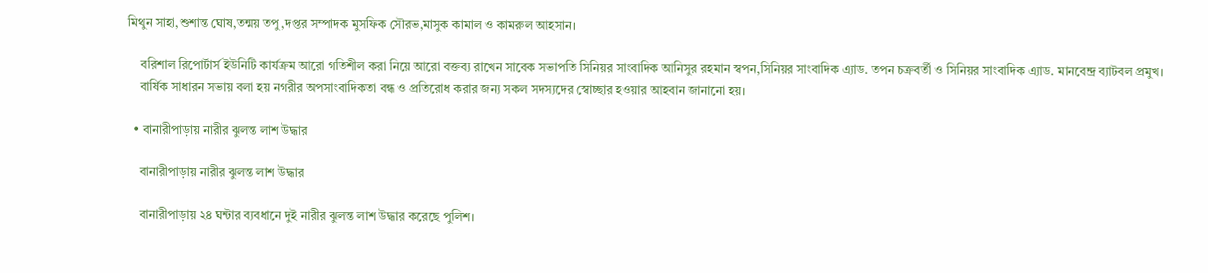মিথুন সাহা,শুশান্ত ঘোষ,তন্ময় তপু,দপ্তর সম্পাদক মুসফিক সৌরভ,মাসুক কামাল ও কামরুল আহসান।

    বরিশাল রিপোর্টার্স ইউনিটি কার্যক্রম আরো গতিশীল করা নিয়ে আরো বক্তব্য রাখেন সাবেক সভাপতি সিনিয়র সাংবাদিক আনিসুর রহমান স্বপন,সিনিয়র সাংবাদিক এ্যাড. তপন চক্রবর্তী ও সিনিয়র সাংবাদিক এ্যাড. মানবেন্দ্র ব্যাটবল প্রমুখ।
    বার্ষিক সাধারন সভায় বলা হয় নগরীর অপসাংবাদিকতা বন্ধ ও প্রতিরোধ করার জন্য সকল সদস্যদের স্বোচ্ছার হওয়ার আহবান জানানো হয়।

  • বানারীপাড়ায় নারীর ঝুলন্ত লাশ উদ্ধার

    বানারীপাড়ায় নারীর ঝুলন্ত লাশ উদ্ধার

    বানারীপাড়ায় ২৪ ঘন্টার ব্যবধানে দুই নারীর ঝুলন্ত লাশ উদ্ধার করেছে পুলিশ।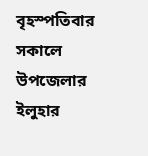বৃহস্পতিবার সকালে উপজেলার ইলুহার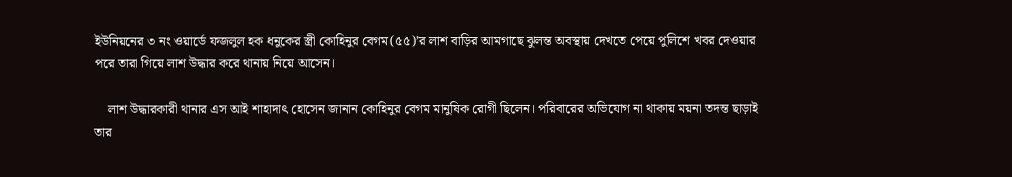ইউনিয়নের ৩ নং ওয়ার্ডে ফজলুল হক ধনুকের স্ত্রী কোহিনুর বেগম(৫৫)’র লাশ বাড়ির আমগাছে ঝুলন্ত অবস্থায় দেখতে পেয়ে পুলিশে খবর দেওয়ার পরে তারা গিয়ে লাশ উদ্ধার করে থানায় নিয়ে আসেন।

    লাশ উদ্ধারকারী থানার এস আই শাহাদাৎ হোসেন জানান কোহিনুর বেগম মানুষিক রোগী ছিলেন। পরিবারের অভিযোগ না থাকায় ময়না তদন্ত ছাড়াই তার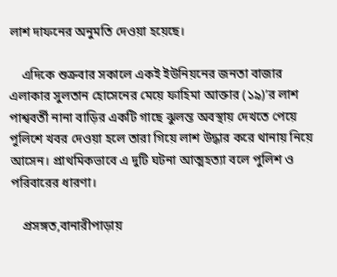লাশ দাফনের অনুমতি দেওয়া হয়েছে।

    এদিকে শুক্রবার সকালে একই ইউনিয়নের জনতা বাজার এলাকার সুলতান হোসেনের মেয়ে ফাহিমা আক্তার (১৯)’র লাশ পাশ্ববর্তী নানা বাড়ির একটি গাছে ঝুলন্ত অবস্থায় দেখতে পেয়ে পুলিশে খবর দেওয়া হলে তারা গিয়ে লাশ উদ্ধার করে থানায় নিয়ে আসেন। প্রাথমিকভাবে এ দুটি ঘটনা আত্মহত্যা বলে পুলিশ ও পরিবারের ধারণা।

    প্রসঙ্গত,বানারীপাড়ায়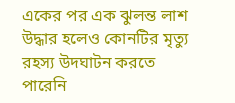একের পর এক ঝুলন্ত লাশ উদ্ধার হলেও কোনটির মৃত্যু রহস্য উদঘাটন করতে পারেনি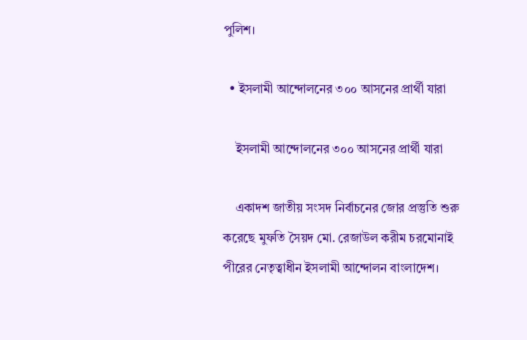পুলিশ।

  • ইসলামী আন্দোলনের ৩০০ আসনের প্রার্থী যারা

    ইসলামী আন্দোলনের ৩০০ আসনের প্রার্থী যারা

    একাদশ জাতীয় সংসদ নির্বাচনের জোর প্রস্তুতি শুরু করেছে মুফতি সৈয়দ মো. রেজাউল করীম চরমোনাই পীরের নেতৃত্বাধীন ইসলামী আন্দোলন বাংলাদেশ।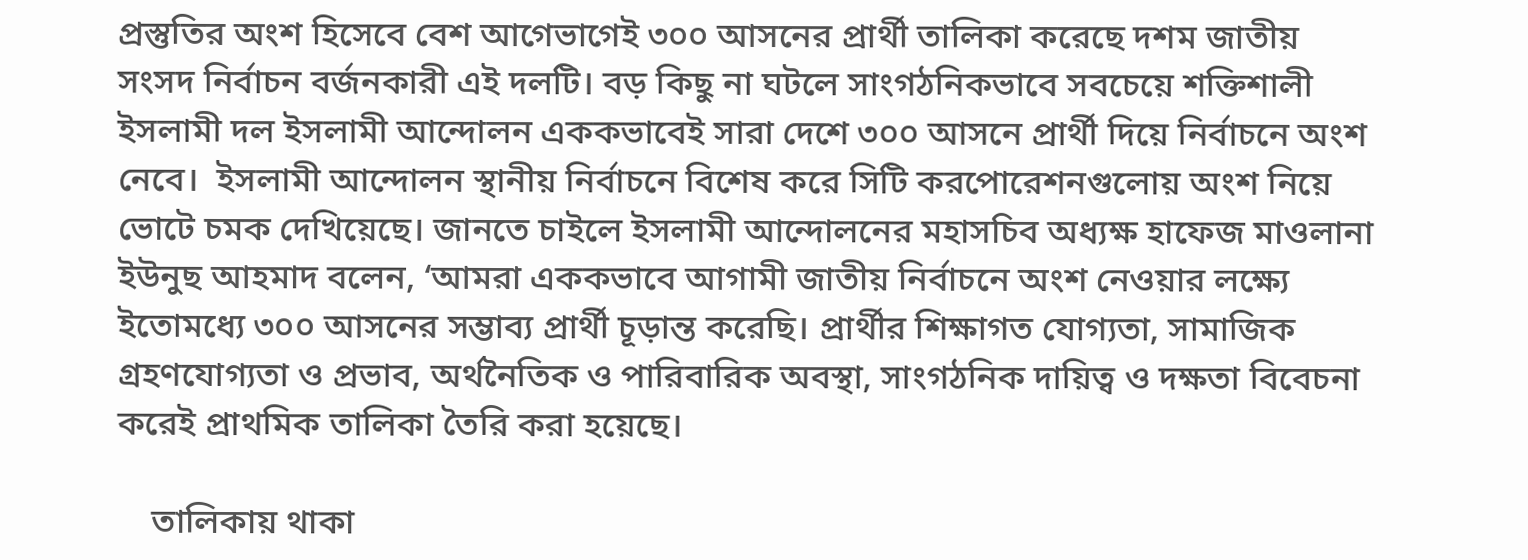প্রস্তুতির অংশ হিসেবে বেশ আগেভাগেই ৩০০ আসনের প্রার্থী তালিকা করেছে দশম জাতীয় সংসদ নির্বাচন বর্জনকারী এই দলটি। বড় কিছু না ঘটলে সাংগঠনিকভাবে সবচেয়ে শক্তিশালী ইসলামী দল ইসলামী আন্দোলন এককভাবেই সারা দেশে ৩০০ আসনে প্রার্থী দিয়ে নির্বাচনে অংশ নেবে।  ইসলামী আন্দোলন স্থানীয় নির্বাচনে বিশেষ করে সিটি করপোরেশনগুলোয় অংশ নিয়ে ভোটে চমক দেখিয়েছে। জানতে চাইলে ইসলামী আন্দোলনের মহাসচিব অধ্যক্ষ হাফেজ মাওলানা ইউনুছ আহমাদ বলেন, ‘আমরা এককভাবে আগামী জাতীয় নির্বাচনে অংশ নেওয়ার লক্ষ্যে ইতোমধ্যে ৩০০ আসনের সম্ভাব্য প্রার্থী চূড়ান্ত করেছি। প্রার্থীর শিক্ষাগত যোগ্যতা, সামাজিক গ্রহণযোগ্যতা ও প্রভাব, অর্থনৈতিক ও পারিবারিক অবস্থা, সাংগঠনিক দায়িত্ব ও দক্ষতা বিবেচনা করেই প্রাথমিক তালিকা তৈরি করা হয়েছে।

    তালিকায় থাকা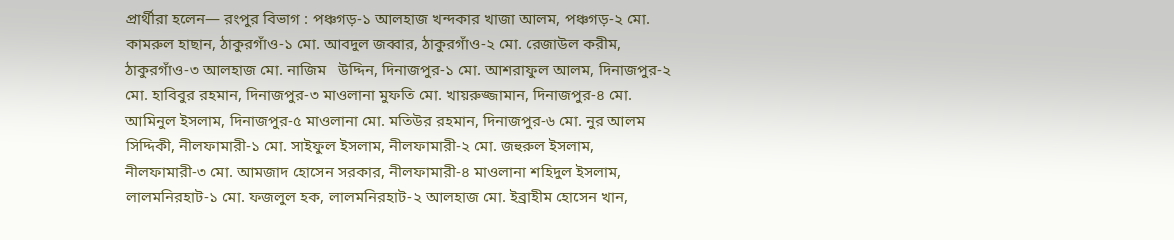প্রার্থীরা হলেন— রংপুর বিভাগ : পঞ্চগড়-১ আলহাজ খন্দকার খাজা আলম, পঞ্চগড়-২ মো. কামরুল হাছান, ঠাকুরগাঁও-১ মো. আবদুল জব্বার, ঠাকুরগাঁও-২ মো. রেজাউল করীম, ঠাকুরগাঁও-৩ আলহাজ মো. নাজিম   উদ্দিন, দিনাজপুর-১ মো. আশরাফুল আলম, দিনাজপুর-২ মো. হাবিবুর রহমান, দিনাজপুর-৩ মাওলানা মুফতি মো. খায়রুজ্জামান, দিনাজপুর-৪ মো. আমিনুল ইসলাম, দিনাজপুর-৫ মাওলানা মো. মতিউর রহমান, দিনাজপুর-৬ মো. নুর আলম সিদ্দিকী, নীলফামারী-১ মো. সাইফুল ইসলাম, নীলফামারী-২ মো. জহুরুল ইসলাম, নীলফামারী-৩ মো. আমজাদ হোসেন সরকার, নীলফামারী-৪ মাওলানা শহিদুল ইসলাম, লালমনিরহাট-১ মো. ফজলুল হক, লালমনিরহাট-২ আলহাজ মো. ইব্রাহীম হোসেন খান,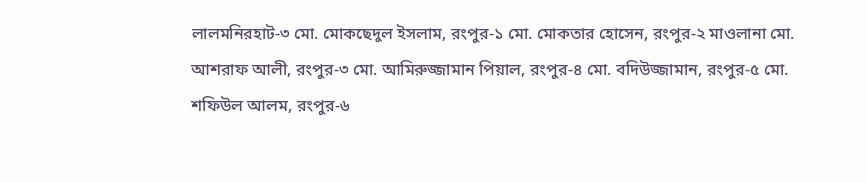লালমনিরহাট-৩ মো. মোকছেদুল ইসলাম, রংপুর-১ মো. মোকতার হোসেন, রংপুর-২ মাওলানা মো. আশরাফ আলী, রংপুর-৩ মো. আমিরুজ্জামান পিয়াল, রংপুর-৪ মো. বদিউজ্জামান, রংপুর-৫ মো. শফিউল আলম, রংপুর-৬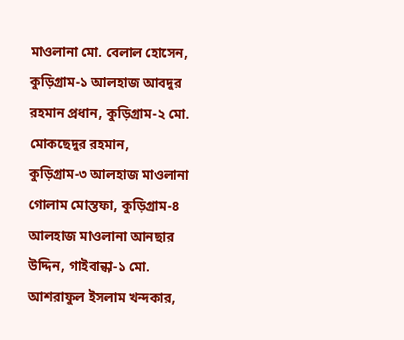মাওলানা মো. বেলাল হোসেন, কুড়িগ্রাম-১ আলহাজ আবদুর রহমান প্রধান, কুড়িগ্রাম-২ মো. মোকছেদুর রহমান, কুড়িগ্রাম-৩ আলহাজ মাওলানা গোলাম মোস্তফা, কুড়িগ্রাম-৪ আলহাজ মাওলানা আনছার উদ্দিন, গাইবান্ধা-১ মো. আশরাফুল ইসলাম খন্দকার,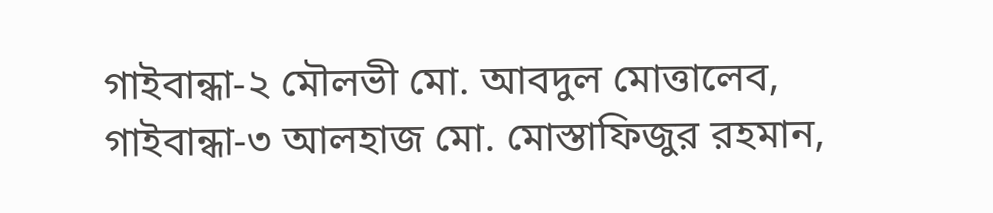গাইবান্ধা-২ মৌলভী মো. আবদুল মোত্তালেব, গাইবান্ধা-৩ আলহাজ মো. মোস্তাফিজুর রহমান,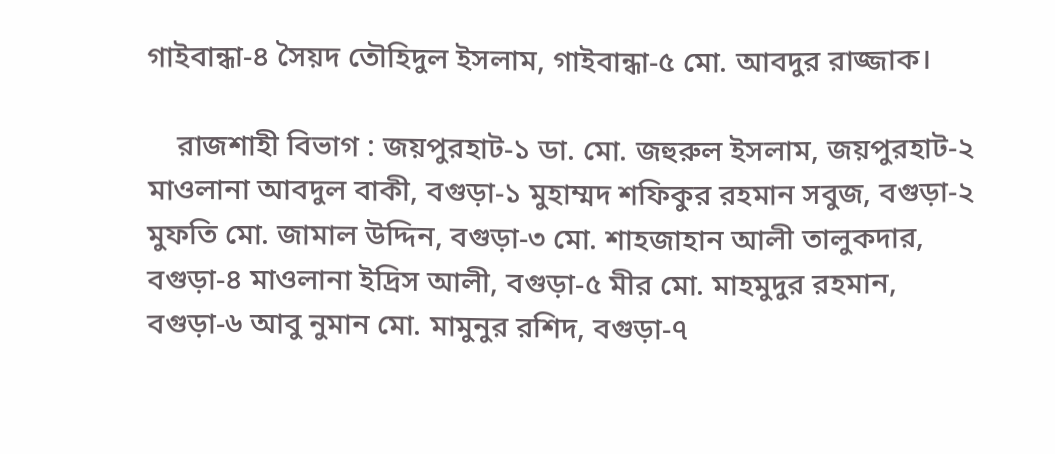গাইবান্ধা-৪ সৈয়দ তৌহিদুল ইসলাম, গাইবান্ধা-৫ মো. আবদুর রাজ্জাক।

    রাজশাহী বিভাগ : জয়পুরহাট-১ ডা. মো. জহুরুল ইসলাম, জয়পুরহাট-২ মাওলানা আবদুল বাকী, বগুড়া-১ মুহাম্মদ শফিকুর রহমান সবুজ, বগুড়া-২ মুফতি মো. জামাল উদ্দিন, বগুড়া-৩ মো. শাহজাহান আলী তালুকদার, বগুড়া-৪ মাওলানা ইদ্রিস আলী, বগুড়া-৫ মীর মো. মাহমুদুর রহমান, বগুড়া-৬ আবু নুমান মো. মামুনুর রশিদ, বগুড়া-৭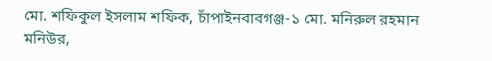মো. শফিকুল ইসলাম শফিক, চাঁপাইনবাবগঞ্জ-১ মো. মনিরুল রহমান মনিউর,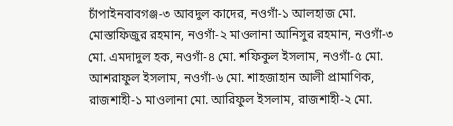চাঁপাইনবাবগঞ্জ-৩ আবদুল কাদের, নওগাঁ-১ আলহাজ মো. মোস্তাফিজুর রহমান, নওগাঁ-২ মাওলানা আনিসুর রহমান, নওগাঁ-৩ মো. এমদাদুল হক, নওগাঁ-৪ মো. শফিকুল ইসলাম, নওগাঁ-৫ মো. আশরাফুল ইসলাম, নওগাঁ-৬ মো. শাহজাহান আলী প্রামাণিক, রাজশাহী-১ মাওলানা মো. আরিফুল ইসলাম, রাজশাহী-২ মো.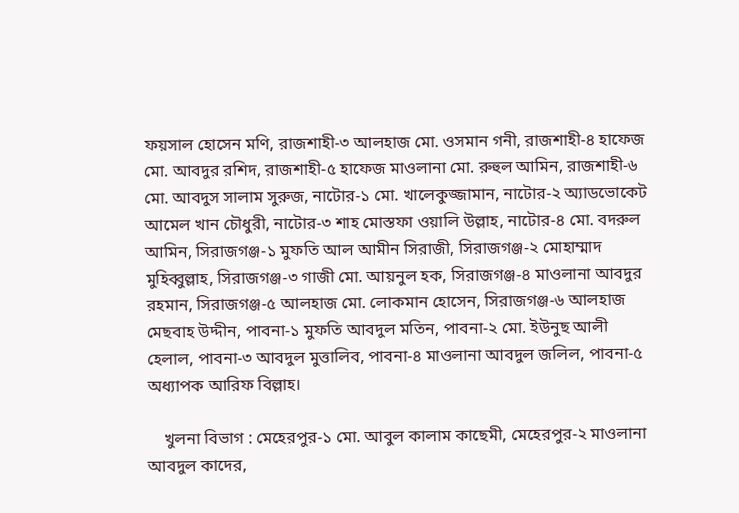ফয়সাল হোসেন মণি, রাজশাহী-৩ আলহাজ মো. ওসমান গনী, রাজশাহী-৪ হাফেজ মো. আবদুর রশিদ, রাজশাহী-৫ হাফেজ মাওলানা মো. রুহুল আমিন, রাজশাহী-৬ মো. আবদুস সালাম সুরুজ, নাটোর-১ মো. খালেকুজ্জামান, নাটোর-২ অ্যাডভোকেট আমেল খান চৌধুরী, নাটোর-৩ শাহ মোস্তফা ওয়ালি উল্লাহ, নাটোর-৪ মো. বদরুল আমিন, সিরাজগঞ্জ-১ মুফতি আল আমীন সিরাজী, সিরাজগঞ্জ-২ মোহাম্মাদ মুহিব্বুল্লাহ, সিরাজগঞ্জ-৩ গাজী মো. আয়নুল হক, সিরাজগঞ্জ-৪ মাওলানা আবদুর রহমান, সিরাজগঞ্জ-৫ আলহাজ মো. লোকমান হোসেন, সিরাজগঞ্জ-৬ আলহাজ মেছবাহ উদ্দীন, পাবনা-১ মুফতি আবদুল মতিন, পাবনা-২ মো. ইউনুছ আলী হেলাল, পাবনা-৩ আবদুল মুত্তালিব, পাবনা-৪ মাওলানা আবদুল জলিল, পাবনা-৫ অধ্যাপক আরিফ বিল্লাহ।

    খুলনা বিভাগ : মেহেরপুর-১ মো. আবুল কালাম কাছেমী, মেহেরপুর-২ মাওলানা আবদুল কাদের,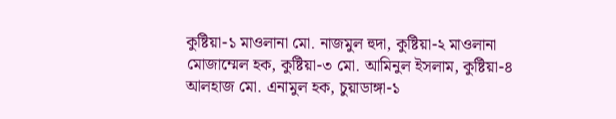কুষ্টিয়া-১ মাওলানা মো. নাজমুল হুদা, কুষ্টিয়া-২ মাওলানা মোজাম্মেল হক, কুষ্টিয়া-৩ মো. আমিনুল ইসলাম, কুষ্টিয়া-৪ আলহাজ মো. এনামুল হক, চুয়াডাঙ্গা-১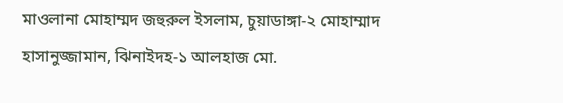মাওলানা মোহাম্মদ জহুরুল ইসলাম, চুয়াডাঙ্গা-২ মোহাম্মাদ হাসানুজ্জামান, ঝিনাইদহ-১ আলহাজ মো.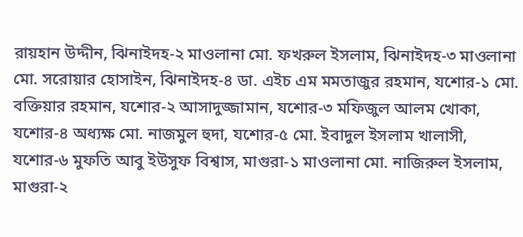রায়হান উদ্দীন, ঝিনাইদহ-২ মাওলানা মো. ফখরুল ইসলাম, ঝিনাইদহ-৩ মাওলানা মো. সরোয়ার হোসাইন, ঝিনাইদহ-৪ ডা. এইচ এম মমতাজুর রহমান, যশোর-১ মো. বক্তিয়ার রহমান, যশোর-২ আসাদুজ্জামান, যশোর-৩ মফিজুল আলম খোকা, যশোর-৪ অধ্যক্ষ মো. নাজমুল হুদা, যশোর-৫ মো. ইবাদুল ইসলাম খালাসী, যশোর-৬ মুফতি আবু ইউসুফ বিশ্বাস, মাগুরা-১ মাওলানা মো. নাজিরুল ইসলাম, মাগুরা-২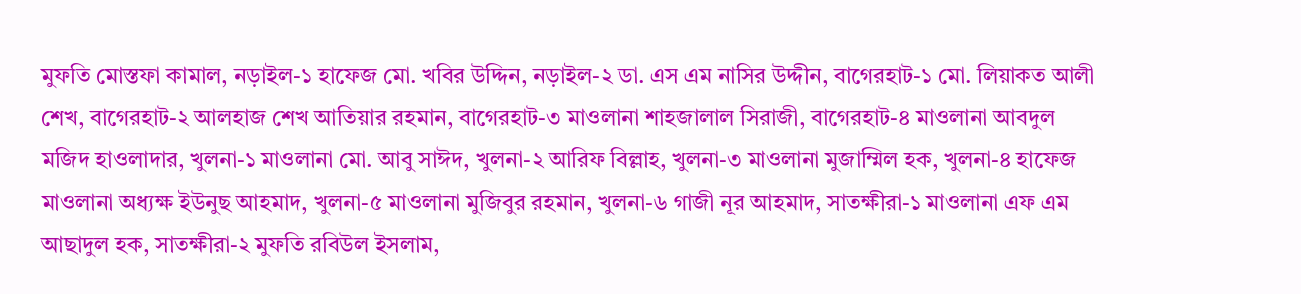মুফতি মোস্তফা কামাল, নড়াইল-১ হাফেজ মো. খবির উদ্দিন, নড়াইল-২ ডা. এস এম নাসির উদ্দীন, বাগেরহাট-১ মো. লিয়াকত আলী শেখ, বাগেরহাট-২ আলহাজ শেখ আতিয়ার রহমান, বাগেরহাট-৩ মাওলানা শাহজালাল সিরাজী, বাগেরহাট-৪ মাওলানা আবদুল মজিদ হাওলাদার, খুলনা-১ মাওলানা মো. আবু সাঈদ, খুলনা-২ আরিফ বিল্লাহ, খুলনা-৩ মাওলানা মুজাম্মিল হক, খুলনা-৪ হাফেজ মাওলানা অধ্যক্ষ ইউনুছ আহমাদ, খুলনা-৫ মাওলানা মুজিবুর রহমান, খুলনা-৬ গাজী নূর আহমাদ, সাতক্ষীরা-১ মাওলানা এফ এম আছাদুল হক, সাতক্ষীরা-২ মুফতি রবিউল ইসলাম,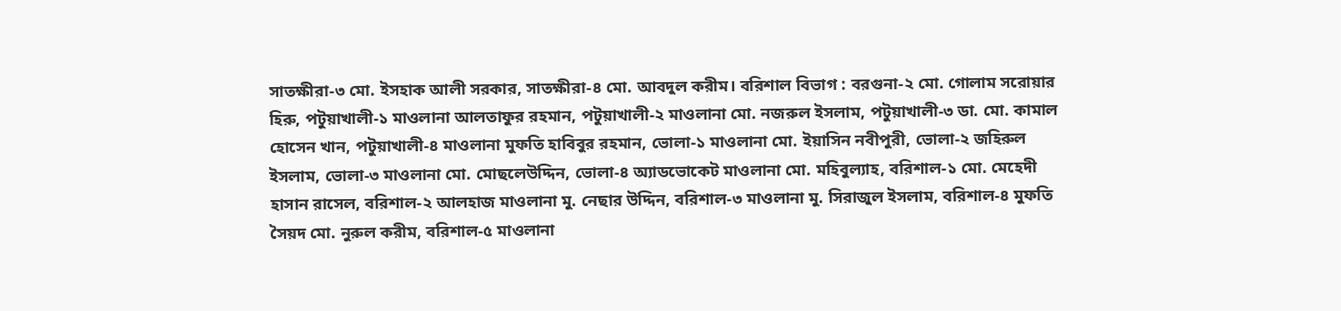সাতক্ষীরা-৩ মো. ইসহাক আলী সরকার, সাতক্ষীরা-৪ মো. আবদুল করীম। বরিশাল বিভাগ : বরগুনা-২ মো. গোলাম সরোয়ার হিরু, পটুয়াখালী-১ মাওলানা আলতাফুর রহমান, পটুয়াখালী-২ মাওলানা মো. নজরুল ইসলাম, পটুয়াখালী-৩ ডা. মো. কামাল হোসেন খান, পটুয়াখালী-৪ মাওলানা মুফতি হাবিবুর রহমান, ভোলা-১ মাওলানা মো. ইয়াসিন নবীপুরী, ভোলা-২ জহিরুল ইসলাম, ভোলা-৩ মাওলানা মো. মোছলেউদ্দিন, ভোলা-৪ অ্যাডভোকেট মাওলানা মো. মহিবুল্যাহ, বরিশাল-১ মো. মেহেদী হাসান রাসেল, বরিশাল-২ আলহাজ মাওলানা মু. নেছার উদ্দিন, বরিশাল-৩ মাওলানা মু. সিরাজুল ইসলাম, বরিশাল-৪ মুফতি সৈয়দ মো. নুরুল করীম, বরিশাল-৫ মাওলানা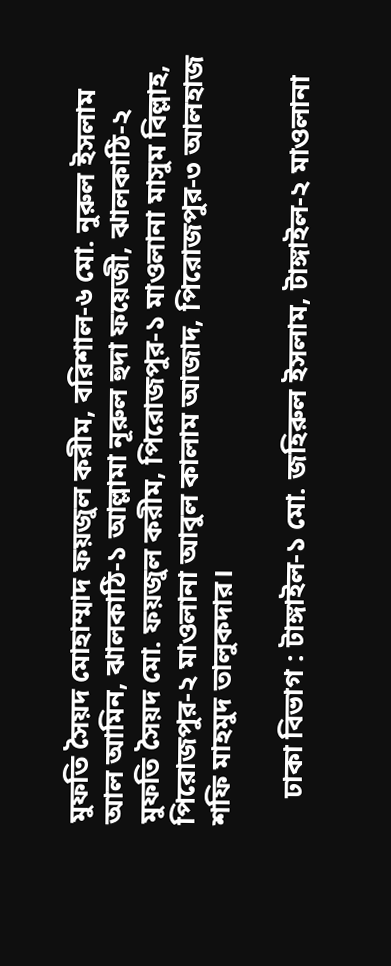মুফতি সৈয়দ মোহাম্মাদ ফয়জুল করীম, বরিশাল-৬ মো. নুরুল ইসলাম আল আমিন, ঝালকাঠি-১ আল্লামা নূরুল হুদা ফয়েজী, ঝালকাঠি-২ মুফতি সৈয়দ মো. ফয়জুল করীম, পিরোজপুর-১ মাওলানা মাসুম বিল্লাহ, পিরোজপুর-২ মাওলানা আবুল কালাম আজাদ, পিরোজপুর-৩ আলহাজ শফি মাহমুদ তালুকদার।

    ঢাকা বিভাগ : টাঙ্গাইল-১ মো. জহিরুল ইসলাম, টাঙ্গাইল-২ মাওলানা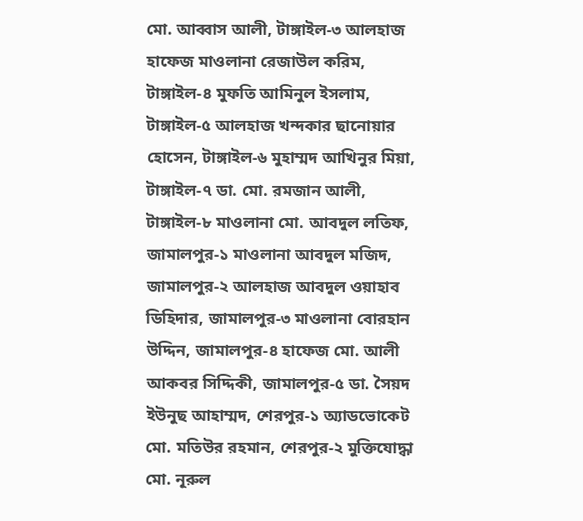মো. আব্বাস আলী, টাঙ্গাইল-৩ আলহাজ হাফেজ মাওলানা রেজাউল করিম, টাঙ্গাইল-৪ মুফতি আমিনুল ইসলাম, টাঙ্গাইল-৫ আলহাজ খন্দকার ছানোয়ার হোসেন, টাঙ্গাইল-৬ মুহাম্মদ আখিনুর মিয়া, টাঙ্গাইল-৭ ডা. মো. রমজান আলী, টাঙ্গাইল-৮ মাওলানা মো. আবদুল লতিফ, জামালপুর-১ মাওলানা আবদুল মজিদ, জামালপুর-২ আলহাজ আবদুল ওয়াহাব ডিহিদার, জামালপুর-৩ মাওলানা বোরহান উদ্দিন, জামালপুর-৪ হাফেজ মো. আলী আকবর সিদ্দিকী, জামালপুর-৫ ডা. সৈয়দ ইউনুছ আহাম্মদ, শেরপুর-১ অ্যাডভোকেট মো. মতিউর রহমান, শেরপুর-২ মুক্তিযোদ্ধা মো. নূরুল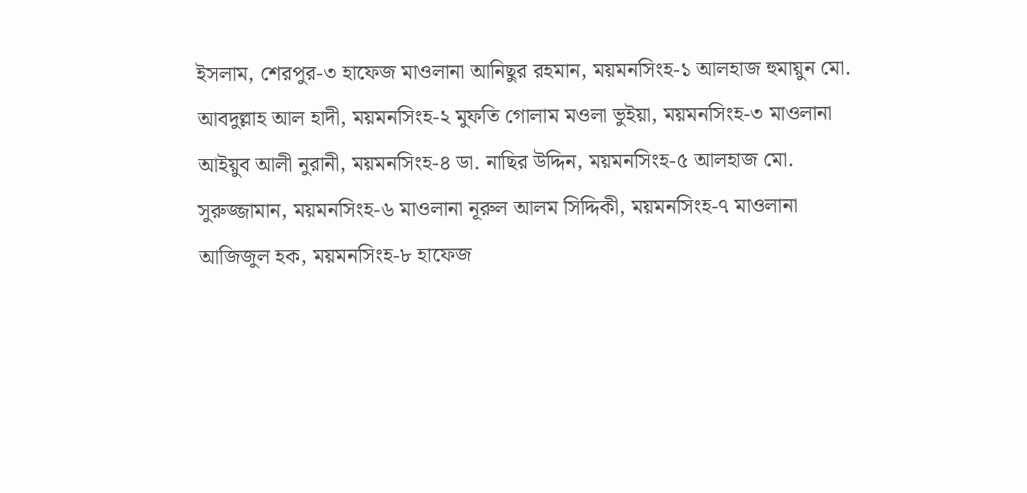ইসলাম, শেরপুর-৩ হাফেজ মাওলানা আনিছুর রহমান, ময়মনসিংহ-১ আলহাজ হুমায়ুন মো. আবদুল্লাহ আল হাদী, ময়মনসিংহ-২ মুফতি গোলাম মওলা ভুইয়া, ময়মনসিংহ-৩ মাওলানা আইয়ুব আলী নুরানী, ময়মনসিংহ-৪ ডা. নাছির উদ্দিন, ময়মনসিংহ-৫ আলহাজ মো. সুরুজ্জামান, ময়মনসিংহ-৬ মাওলানা নূরুল আলম সিদ্দিকী, ময়মনসিংহ-৭ মাওলানা আজিজুল হক, ময়মনসিংহ-৮ হাফেজ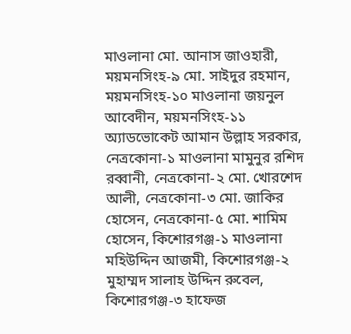মাওলানা মো. আনাস জাওহারী, ময়মনসিংহ-৯ মো. সাইদুর রহমান, ময়মনসিংহ-১০ মাওলানা জয়নুল আবেদীন, ময়মনসিংহ-১১ অ্যাডভোকেট আমান উল্লাহ সরকার, নেত্রকোনা-১ মাওলানা মামুনুর রশিদ রব্বানী, নেত্রকোনা-২ মো. খোরশেদ আলী, নেত্রকোনা-৩ মো. জাকির হোসেন, নেত্রকোনা-৫ মো. শামিম হোসেন, কিশোরগঞ্জ-১ মাওলানা মহিউদ্দিন আজমী, কিশোরগঞ্জ-২ মুহাম্মদ সালাহ উদ্দিন রুবেল, কিশোরগঞ্জ-৩ হাফেজ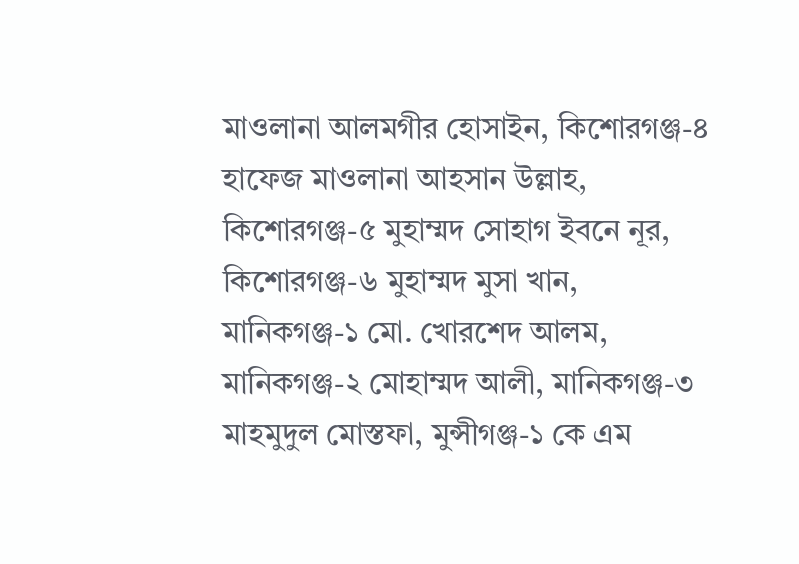মাওলানা আলমগীর হোসাইন, কিশোরগঞ্জ-৪ হাফেজ মাওলানা আহসান উল্লাহ, কিশোরগঞ্জ-৫ মুহাম্মদ সোহাগ ইবনে নূর, কিশোরগঞ্জ-৬ মুহাম্মদ মুসা খান, মানিকগঞ্জ-১ মো. খোরশেদ আলম, মানিকগঞ্জ-২ মোহাম্মদ আলী, মানিকগঞ্জ-৩ মাহমুদুল মোস্তফা, মুন্সীগঞ্জ-১ কে এম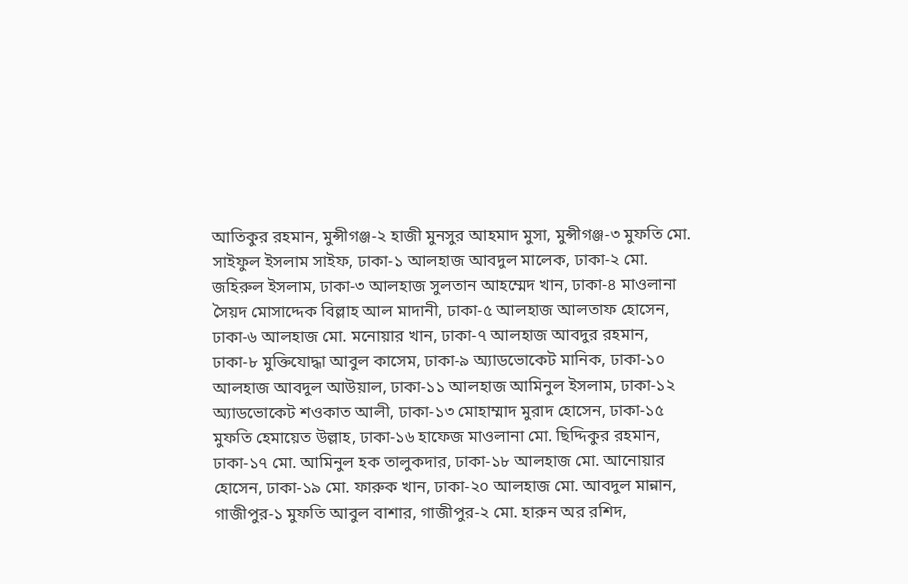আতিকুর রহমান, মুন্সীগঞ্জ-২ হাজী মুনসুর আহমাদ মুসা, মুন্সীগঞ্জ-৩ মুফতি মো. সাইফুল ইসলাম সাইফ, ঢাকা-১ আলহাজ আবদুল মালেক, ঢাকা-২ মো. জহিরুল ইসলাম, ঢাকা-৩ আলহাজ সুলতান আহম্মেদ খান, ঢাকা-৪ মাওলানা সৈয়দ মোসাদ্দেক বিল্লাহ আল মাদানী, ঢাকা-৫ আলহাজ আলতাফ হোসেন, ঢাকা-৬ আলহাজ মো. মনোয়ার খান, ঢাকা-৭ আলহাজ আবদুর রহমান, ঢাকা-৮ মুক্তিযোদ্ধা আবুল কাসেম, ঢাকা-৯ অ্যাডভোকেট মানিক, ঢাকা-১০ আলহাজ আবদুল আউয়াল, ঢাকা-১১ আলহাজ আমিনুল ইসলাম, ঢাকা-১২ অ্যাডভোকেট শওকাত আলী, ঢাকা-১৩ মোহাম্মাদ মুরাদ হোসেন, ঢাকা-১৫ মুফতি হেমায়েত উল্লাহ, ঢাকা-১৬ হাফেজ মাওলানা মো. ছিদ্দিকুর রহমান, ঢাকা-১৭ মো. আমিনুল হক তালুকদার, ঢাকা-১৮ আলহাজ মো. আনোয়ার হোসেন, ঢাকা-১৯ মো. ফারুক খান, ঢাকা-২০ আলহাজ মো. আবদুল মান্নান, গাজীপুর-১ মুফতি আবুল বাশার, গাজীপুর-২ মো. হারুন অর রশিদ,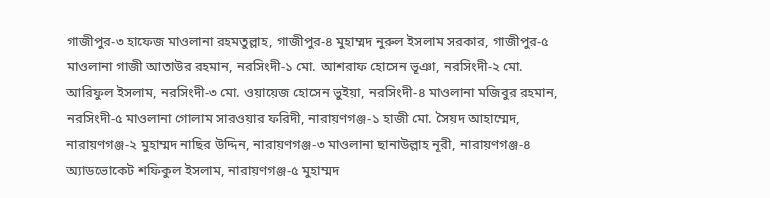গাজীপুর-৩ হাফেজ মাওলানা রহমতুল্লাহ, গাজীপুর-৪ মুহাম্মদ নুরুল ইসলাম সরকার, গাজীপুর-৫ মাওলানা গাজী আতাউর রহমান, নরসিংদী-১ মো. আশরাফ হোসেন ভূঞা, নরসিংদী-২ মো. আরিফুল ইসলাম, নরসিংদী-৩ মো. ওয়ায়েজ হোসেন ভুইয়া, নরসিংদী-৪ মাওলানা মজিবুর রহমান, নরসিংদী-৫ মাওলানা গোলাম সারওয়ার ফরিদী, নারায়ণগঞ্জ-১ হাজী মো. সৈয়দ আহাম্মেদ, নারায়ণগঞ্জ-২ মুহাম্মদ নাছির উদ্দিন, নারায়ণগঞ্জ-৩ মাওলানা ছানাউল্লাহ নূরী, নারায়ণগঞ্জ-৪ অ্যাডভোকেট শফিকুল ইসলাম, নারায়ণগঞ্জ-৫ মুহাম্মদ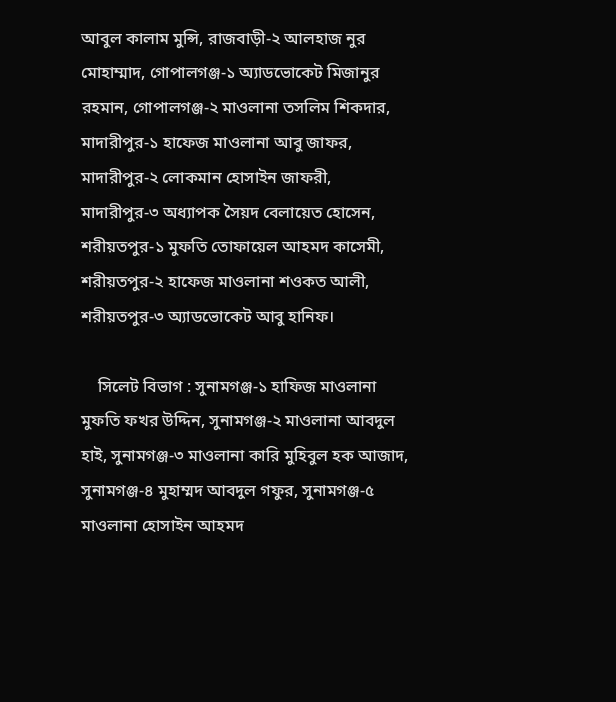আবুল কালাম মুন্সি, রাজবাড়ী-২ আলহাজ নুর মোহাম্মাদ, গোপালগঞ্জ-১ অ্যাডভোকেট মিজানুর রহমান, গোপালগঞ্জ-২ মাওলানা তসলিম শিকদার, মাদারীপুর-১ হাফেজ মাওলানা আবু জাফর, মাদারীপুর-২ লোকমান হোসাইন জাফরী, মাদারীপুর-৩ অধ্যাপক সৈয়দ বেলায়েত হোসেন, শরীয়তপুর-১ মুফতি তোফায়েল আহমদ কাসেমী, শরীয়তপুর-২ হাফেজ মাওলানা শওকত আলী, শরীয়তপুর-৩ অ্যাডভোকেট আবু হানিফ।

    সিলেট বিভাগ : সুনামগঞ্জ-১ হাফিজ মাওলানা মুফতি ফখর উদ্দিন, সুনামগঞ্জ-২ মাওলানা আবদুল হাই, সুনামগঞ্জ-৩ মাওলানা কারি মুহিবুল হক আজাদ, সুনামগঞ্জ-৪ মুহাম্মদ আবদুল গফুর, সুনামগঞ্জ-৫ মাওলানা হোসাইন আহমদ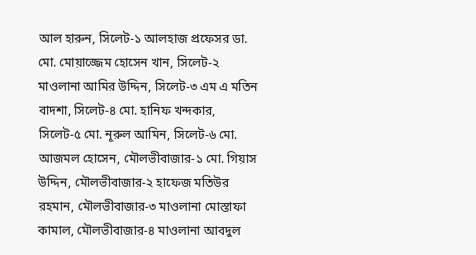আল হারুন, সিলেট-১ আলহাজ প্রফেসর ডা. মো. মোয়াজ্জেম হোসেন খান, সিলেট-২ মাওলানা আমির উদ্দিন, সিলেট-৩ এম এ মতিন বাদশা, সিলেট-৪ মো. হানিফ খন্দকার, সিলেট-৫ মো. নূরুল আমিন, সিলেট-৬ মো. আজমল হোসেন, মৌলভীবাজার-১ মো. গিয়াস উদ্দিন, মৌলভীবাজার-২ হাফেজ মতিউর রহমান, মৌলভীবাজার-৩ মাওলানা মোস্তাফা কামাল, মৌলভীবাজার-৪ মাওলানা আবদুল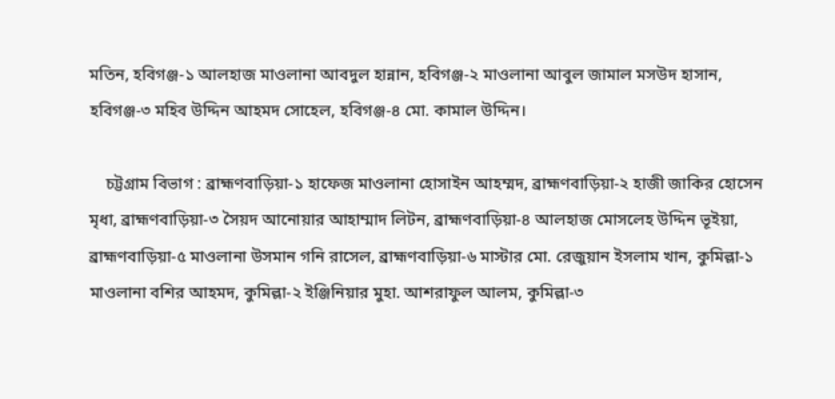মতিন, হবিগঞ্জ-১ আলহাজ মাওলানা আবদুল হান্নান, হবিগঞ্জ-২ মাওলানা আবুল জামাল মসউদ হাসান, হবিগঞ্জ-৩ মহিব উদ্দিন আহমদ সোহেল, হবিগঞ্জ-৪ মো. কামাল উদ্দিন।

    চট্টগ্রাম বিভাগ : ব্রাহ্মণবাড়িয়া-১ হাফেজ মাওলানা হোসাইন আহম্মদ, ব্রাহ্মণবাড়িয়া-২ হাজী জাকির হোসেন মৃধা, ব্রাহ্মণবাড়িয়া-৩ সৈয়দ আনোয়ার আহাম্মাদ লিটন, ব্রাহ্মণবাড়িয়া-৪ আলহাজ মোসলেহ উদ্দিন ভূইয়া, ব্রাহ্মণবাড়িয়া-৫ মাওলানা উসমান গনি রাসেল, ব্রাহ্মণবাড়িয়া-৬ মাস্টার মো. রেজুয়ান ইসলাম খান, কুমিল্লা-১ মাওলানা বশির আহমদ, কুমিল্লা-২ ইঞ্জিনিয়ার মুহা. আশরাফুল আলম, কুমিল্লা-৩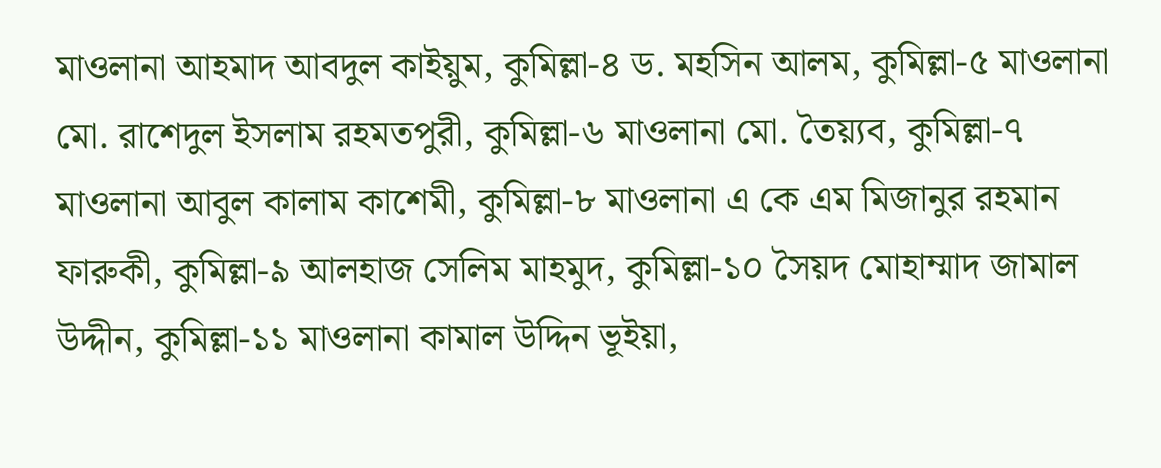মাওলানা আহমাদ আবদুল কাইয়ুম, কুমিল্লা-৪ ড. মহসিন আলম, কুমিল্লা-৫ মাওলানা মো. রাশেদুল ইসলাম রহমতপুরী, কুমিল্লা-৬ মাওলানা মো. তৈয়্যব, কুমিল্লা-৭ মাওলানা আবুল কালাম কাশেমী, কুমিল্লা-৮ মাওলানা এ কে এম মিজানুর রহমান ফারুকী, কুমিল্লা-৯ আলহাজ সেলিম মাহমুদ, কুমিল্লা-১০ সৈয়দ মোহাম্মাদ জামাল উদ্দীন, কুমিল্লা-১১ মাওলানা কামাল উদ্দিন ভূইয়া,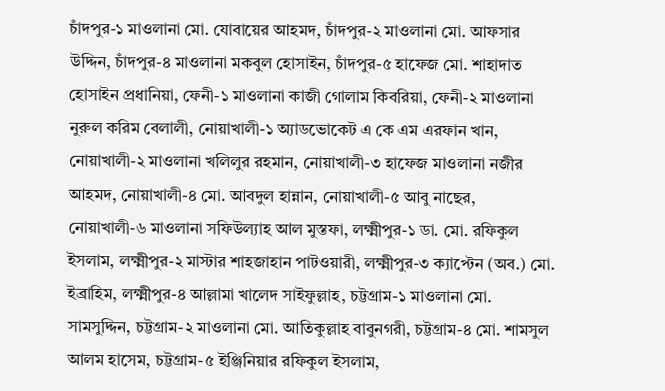চাঁদপুর-১ মাওলানা মো. যোবায়ের আহমদ, চাঁদপুর-২ মাওলানা মো. আফসার উদ্দিন, চাঁদপুর-৪ মাওলানা মকবুল হোসাইন, চাঁদপুর-৫ হাফেজ মো. শাহাদাত হোসাইন প্রধানিয়া, ফেনী-১ মাওলানা কাজী গোলাম কিবরিয়া, ফেনী-২ মাওলানা নুরুল করিম বেলালী, নোয়াখালী-১ অ্যাডভোকেট এ কে এম এরফান খান, নোয়াখালী-২ মাওলানা খলিলুর রহমান, নোয়াখালী-৩ হাফেজ মাওলানা নজীর আহমদ, নোয়াখালী-৪ মো. আবদুল হান্নান, নোয়াখালী-৫ আবু নাছের, নোয়াখালী-৬ মাওলানা সফিউল্যাহ আল মুস্তফা, লক্ষ্মীপুর-১ ডা. মো. রফিকুল ইসলাম, লক্ষ্মীপুর-২ মাস্টার শাহজাহান পাটওয়ারী, লক্ষ্মীপুর-৩ ক্যাপ্টেন (অব.) মো. ইব্রাহিম, লক্ষ্মীপুর-৪ আল্লামা খালেদ সাইফুল্লাহ, চট্টগ্রাম-১ মাওলানা মো. সামসুদ্দিন, চট্টগ্রাম-২ মাওলানা মো. আতিকুল্লাহ বাবুনগরী, চট্টগ্রাম-৪ মো. শামসুল আলম হাসেম, চট্টগ্রাম-৫ ইঞ্জিনিয়ার রফিকুল ইসলাম,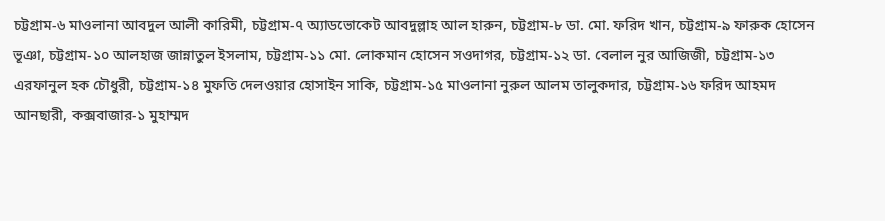চট্টগ্রাম-৬ মাওলানা আবদুল আলী কারিমী, চট্টগ্রাম-৭ অ্যাডভোকেট আবদুল্লাহ আল হারুন, চট্টগ্রাম-৮ ডা. মো. ফরিদ খান, চট্টগ্রাম-৯ ফারুক হোসেন ভূঞা, চট্টগ্রাম-১০ আলহাজ জান্নাতুল ইসলাম, চট্টগ্রাম-১১ মো. লোকমান হোসেন সওদাগর, চট্টগ্রাম-১২ ডা. বেলাল নুর আজিজী, চট্টগ্রাম-১৩ এরফানুল হক চৌধুরী, চট্টগ্রাম-১৪ মুফতি দেলওয়ার হোসাইন সাকি, চট্টগ্রাম-১৫ মাওলানা নুরুল আলম তালুকদার, চট্টগ্রাম-১৬ ফরিদ আহমদ আনছারী, কক্সবাজার-১ মুহাম্মদ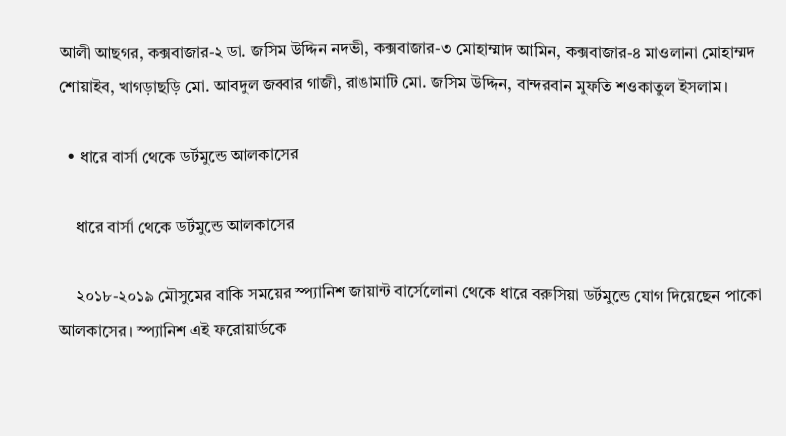আলী আছগর, কক্সবাজার-২ ডা. জসিম উদ্দিন নদভী, কক্সবাজার-৩ মোহাম্মাদ আমিন, কক্সবাজার-৪ মাওলানা মোহাম্মদ শোয়াইব, খাগড়াছড়ি মো. আবদুল জব্বার গাজী, রাঙামাটি মো. জসিম উদ্দিন, বান্দরবান মুফতি শওকাতুল ইসলাম।

  • ধারে বার্সা থেকে ডর্টমুন্ডে আলকাসের

    ধারে বার্সা থেকে ডর্টমুন্ডে আলকাসের

    ২০১৮-২০১৯ মৌসুমের বাকি সময়ের স্প্যানিশ জায়ান্ট বার্সেলোনা থেকে ধারে বরুসিয়া ডর্টমুন্ডে যোগ দিয়েছেন পাকো আলকাসের। স্প্যানিশ এই ফরোয়ার্ডকে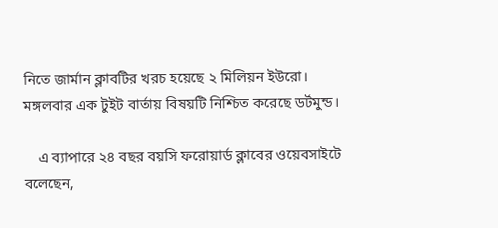নিতে জার্মান ক্লাবটির খরচ হয়েছে ২ মিলিয়ন ইউরো। মঙ্গলবার এক টুইট বার্তায় বিষয়টি নিশ্চিত করেছে ডর্টমুন্ড।

    এ ব্যাপারে ২৪ বছর বয়সি ফরোয়ার্ড ক্লাবের ওয়েবসাইটে বলেছেন,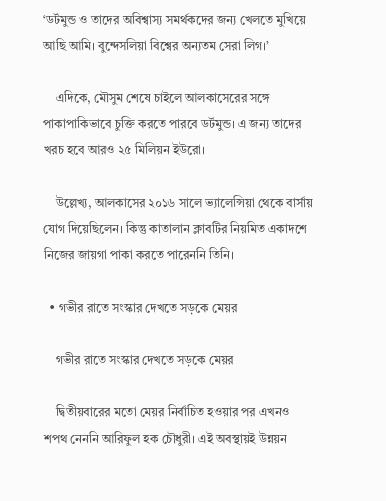‘ডর্টমুন্ড ও তাদের অবিশ্বাস্য সমর্থকদের জন্য খেলতে মুখিয়ে আছি আমি। বুন্দেসলিয়া বিশ্বের অন্যতম সেরা লিগ।’

    এদিকে, মৌসুম শেষে চাইলে আলকাসেরের সঙ্গে পাকাপাকিভাবে চুক্তি করতে পারবে ডর্টমুন্ড। এ জন্য তাদের খরচ হবে আরও ২৫ মিলিয়ন ইউরো।

    উল্লেখ্য, আলকাসের ২০১৬ সালে ভ্যালেন্সিয়া থেকে বার্সায় যোগ দিয়েছিলেন। কিন্তু কাতালান ক্লাবটির নিয়মিত একাদশে নিজের জায়গা পাকা করতে পারেননি তিনি।

  • গভীর রাতে সংস্কার দেখতে সড়কে মেয়র

    গভীর রাতে সংস্কার দেখতে সড়কে মেয়র

    দ্বিতীয়বারের মতো মেয়র নির্বাচিত হওয়ার পর এখনও শপথ নেননি আরিফুল হক চৌধুরী। এই অবস্থায়ই উন্নয়ন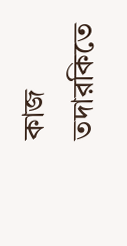কাজ তদারকিতে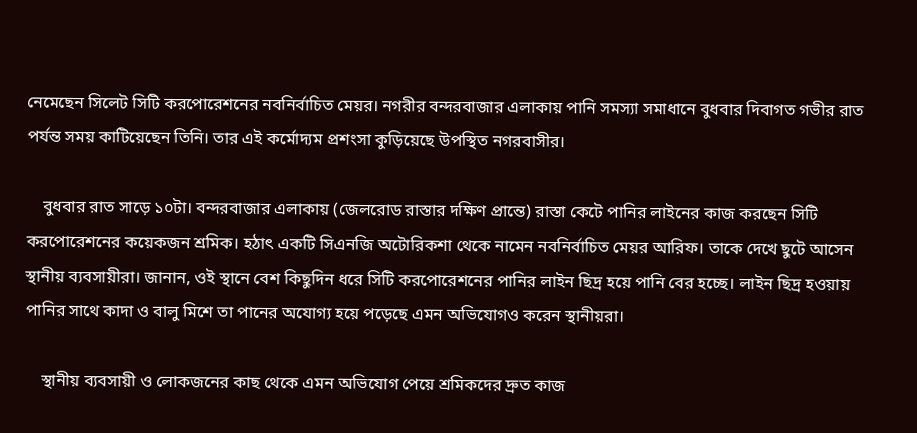নেমেছেন সিলেট সিটি করপোরেশনের নবনির্বাচিত মেয়র। নগরীর বন্দরবাজার এলাকায় পানি সমস্যা সমাধানে বুধবার দিবাগত গভীর রাত পর্যন্ত সময় কাটিয়েছেন তিনি। তার এই কর্মোদ্যম প্রশংসা কুড়িয়েছে উপস্থিত নগরবাসীর।

    বুধবার রাত সাড়ে ১০টা। বন্দরবাজার এলাকায় (জেলরোড রাস্তার দক্ষিণ প্রান্তে) রাস্তা কেটে পানির লাইনের কাজ করছেন সিটি করপোরেশনের কয়েকজন শ্রমিক। হঠাৎ একটি সিএনজি অটোরিকশা থেকে নামেন নবনির্বাচিত মেয়র আরিফ। তাকে দেখে ছুটে আসেন স্থানীয় ব্যবসায়ীরা। জানান, ওই স্থানে বেশ কিছুদিন ধরে সিটি করপোরেশনের পানির লাইন ছিদ্র হয়ে পানি বের হচ্ছে। লাইন ছিদ্র হওয়ায় পানির সাথে কাদা ও বালু মিশে তা পানের অযোগ্য হয়ে পড়েছে এমন অভিযোগও করেন স্থানীয়রা।

    স্থানীয় ব্যবসায়ী ও লোকজনের কাছ থেকে এমন অভিযোগ পেয়ে শ্রমিকদের দ্রুত কাজ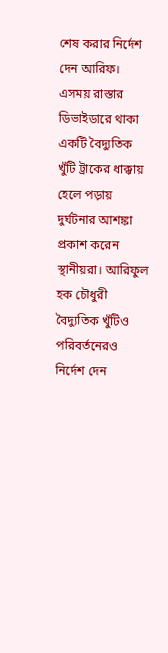শেষ করার নির্দেশ দেন আরিফ। এসময় রাস্তার ডিভাইডারে থাকা একটি বৈদ্যুতিক খুঁটি ট্রাকের ধাক্কায় হেলে পড়ায় দুর্ঘটনার আশঙ্কা প্রকাশ করেন স্থানীয়রা। আরিফুল হক চৌধুরী বৈদ্যুতিক খুঁটিও পরিবর্তনেরও নির্দেশ দেন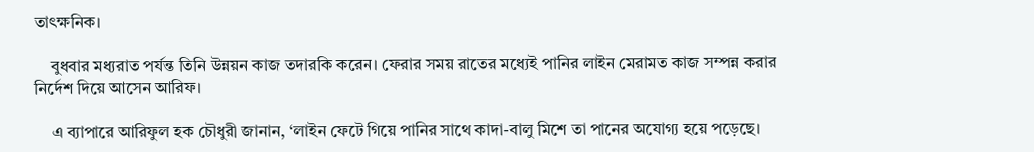তাৎক্ষনিক।

    বুধবার মধ্যরাত পর্যন্ত তিনি উন্নয়ন কাজ তদারকি করেন। ফেরার সময় রাতের মধ্যেই পানির লাইন মেরামত কাজ সম্পন্ন করার নির্দেশ দিয়ে আসেন আরিফ।

    এ ব্যাপারে আরিফুল হক চৌধুরী জানান, ‘লাইন ফেটে গিয়ে পানির সাথে কাদা-বালু মিশে তা পানের অযোগ্য হয়ে পড়েছে।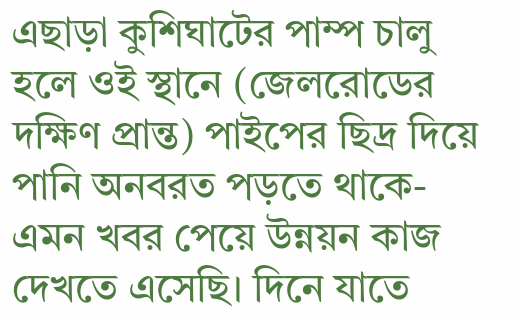এছাড়া কুশিঘাটের পাম্প চালু হলে ওই স্থানে (জেলরোডের দক্ষিণ প্রান্ত) পাইপের ছিদ্র দিয়ে পানি অনবরত পড়তে থাকে- এমন খবর পেয়ে উন্নয়ন কাজ দেখতে এসেছি। দিনে যাতে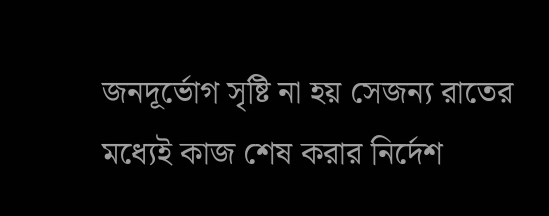জনদূর্ভোগ সৃষ্টি না হয় সেজন্য রাতের মধ্যেই কাজ শেষ করার নির্দেশ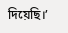দিয়েছি।’